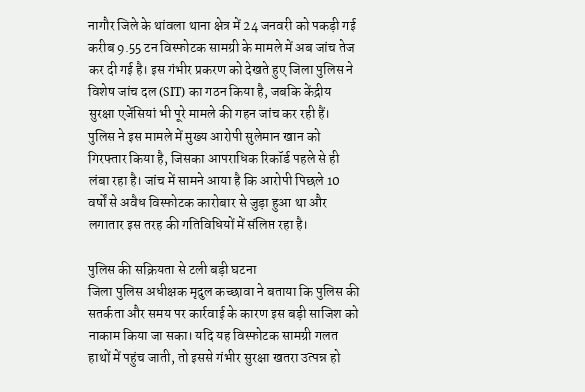नागौर जिले के थांवला थाना क्षेत्र में 24 जनवरी को पकड़ी गई करीब 9.55 टन विस्फोटक सामग्री के मामले में अब जांच तेज कर दी गई है। इस गंभीर प्रकरण को देखते हुए जिला पुलिस ने विशेष जांच दल (SIT) का गठन किया है, जबकि केंद्रीय सुरक्षा एजेंसियां भी पूरे मामले की गहन जांच कर रही हैं।
पुलिस ने इस मामले में मुख्य आरोपी सुलेमान खान को गिरफ्तार किया है, जिसका आपराधिक रिकॉर्ड पहले से ही लंबा रहा है। जांच में सामने आया है कि आरोपी पिछले 10 वर्षों से अवैध विस्फोटक कारोबार से जुड़ा हुआ था और लगातार इस तरह की गतिविधियों में संलिप्त रहा है।

पुलिस की सक्रियता से टली बड़ी घटना
जिला पुलिस अधीक्षक मृदुल कच्छावा ने बताया कि पुलिस की सतर्कता और समय पर कार्रवाई के कारण इस बड़ी साजिश को नाकाम किया जा सका। यदि यह विस्फोटक सामग्री गलत हाथों में पहुंच जाती, तो इससे गंभीर सुरक्षा खतरा उत्पन्न हो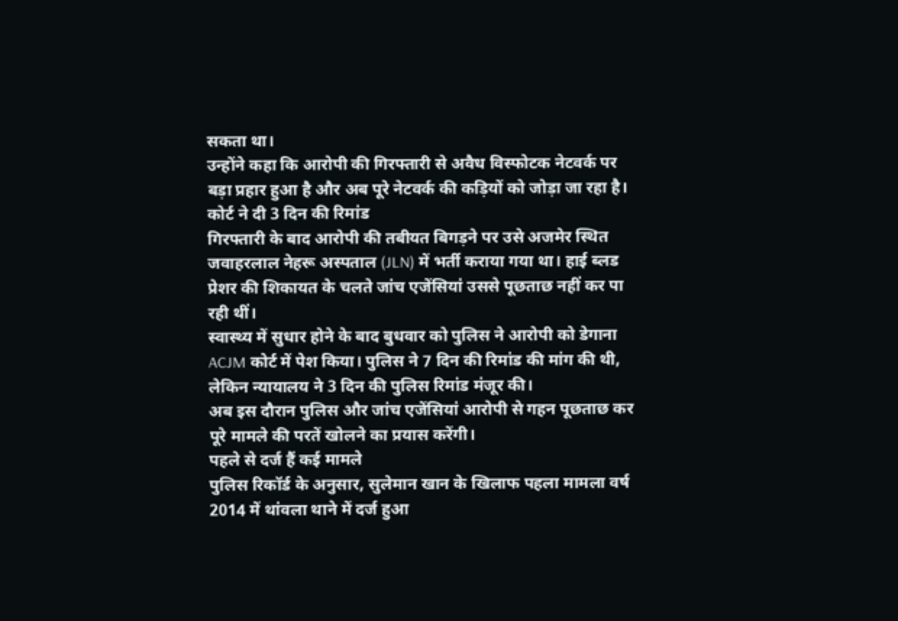सकता था।
उन्होंने कहा कि आरोपी की गिरफ्तारी से अवैध विस्फोटक नेटवर्क पर बड़ा प्रहार हुआ है और अब पूरे नेटवर्क की कड़ियों को जोड़ा जा रहा है।
कोर्ट ने दी 3 दिन की रिमांड
गिरफ्तारी के बाद आरोपी की तबीयत बिगड़ने पर उसे अजमेर स्थित जवाहरलाल नेहरू अस्पताल (JLN) में भर्ती कराया गया था। हाई ब्लड प्रेशर की शिकायत के चलते जांच एजेंसियां उससे पूछताछ नहीं कर पा रही थीं।
स्वास्थ्य में सुधार होने के बाद बुधवार को पुलिस ने आरोपी को डेगाना ACJM कोर्ट में पेश किया। पुलिस ने 7 दिन की रिमांड की मांग की थी, लेकिन न्यायालय ने 3 दिन की पुलिस रिमांड मंजूर की।
अब इस दौरान पुलिस और जांच एजेंसियां आरोपी से गहन पूछताछ कर पूरे मामले की परतें खोलने का प्रयास करेंगी।
पहले से दर्ज हैं कई मामले
पुलिस रिकॉर्ड के अनुसार, सुलेमान खान के खिलाफ पहला मामला वर्ष 2014 में थांवला थाने में दर्ज हुआ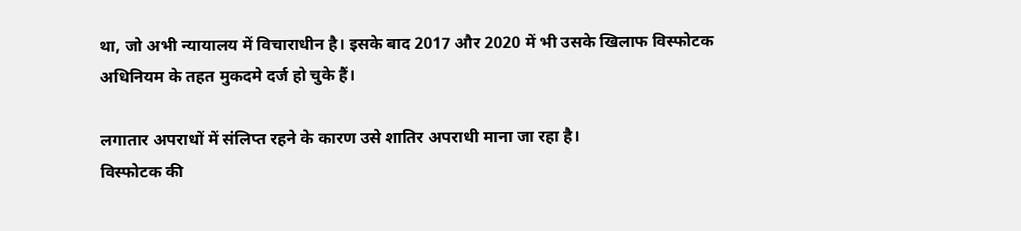था, जो अभी न्यायालय में विचाराधीन है। इसके बाद 2017 और 2020 में भी उसके खिलाफ विस्फोटक अधिनियम के तहत मुकदमे दर्ज हो चुके हैं।

लगातार अपराधों में संलिप्त रहने के कारण उसे शातिर अपराधी माना जा रहा है।
विस्फोटक की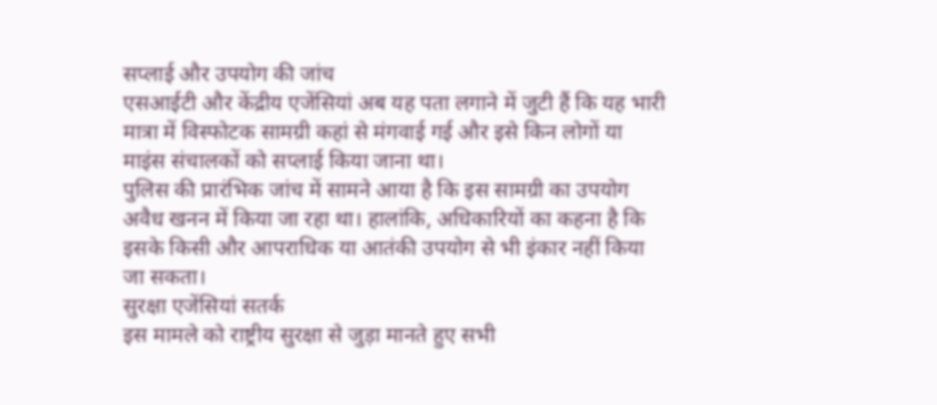सप्लाई और उपयोग की जांच
एसआईटी और केंद्रीय एजेंसियां अब यह पता लगाने में जुटी हैं कि यह भारी मात्रा में विस्फोटक सामग्री कहां से मंगवाई गई और इसे किन लोगों या माइंस संचालकों को सप्लाई किया जाना था।
पुलिस की प्रारंभिक जांच में सामने आया है कि इस सामग्री का उपयोग अवैध खनन में किया जा रहा था। हालांकि, अधिकारियों का कहना है कि इसके किसी और आपराधिक या आतंकी उपयोग से भी इंकार नहीं किया जा सकता।
सुरक्षा एजेंसियां सतर्क
इस मामले को राष्ट्रीय सुरक्षा से जुड़ा मानते हुए सभी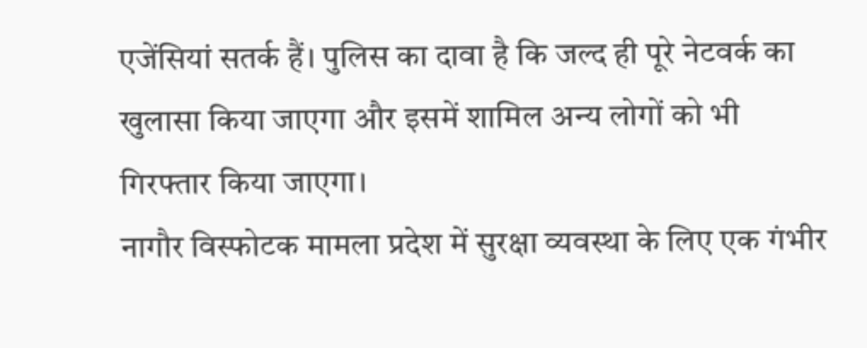एजेंसियां सतर्क हैं। पुलिस का दावा है कि जल्द ही पूरे नेटवर्क का खुलासा किया जाएगा और इसमें शामिल अन्य लोगों को भी गिरफ्तार किया जाएगा।
नागौर विस्फोटक मामला प्रदेश में सुरक्षा व्यवस्था के लिए एक गंभीर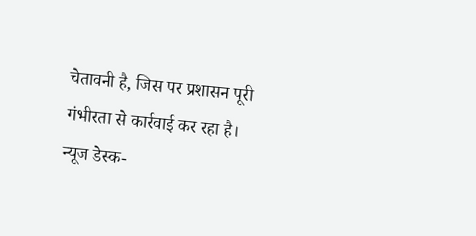चेतावनी है, जिस पर प्रशासन पूरी गंभीरता से कार्रवाई कर रहा है।
न्यूज डेस्क-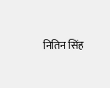नितिन सिंह